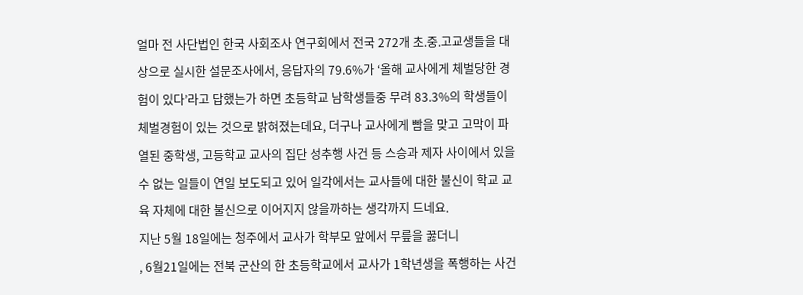얼마 전 사단법인 한국 사회조사 연구회에서 전국 272개 초.중.고교생들을 대상으로 실시한 설문조사에서, 응답자의 79.6%가 ‘올해 교사에게 체벌당한 경험이 있다’라고 답했는가 하면 초등학교 남학생들중 무려 83.3%의 학생들이 체벌경험이 있는 것으로 밝혀졌는데요, 더구나 교사에게 빰을 맞고 고막이 파열된 중학생, 고등학교 교사의 집단 성추행 사건 등 스승과 제자 사이에서 있을 수 없는 일들이 연일 보도되고 있어 일각에서는 교사들에 대한 불신이 학교 교육 자체에 대한 불신으로 이어지지 않을까하는 생각까지 드네요.
지난 5월 18일에는 청주에서 교사가 학부모 앞에서 무릎을 꿇더니
, 6월21일에는 전북 군산의 한 초등학교에서 교사가 1학년생을 폭행하는 사건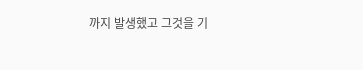까지 발생했고 그것을 기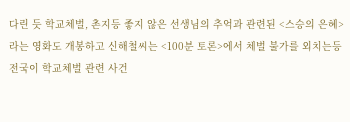다린 듯 학교체벌, 촌지등 좋지 않은 선생님의 추억과 관련된 <스승의 은혜>라는 영화도 개봉하고 신해철씨는 <100분 토론>에서 체벌 불가를 외치는등 전국이 학교체벌 관련 사건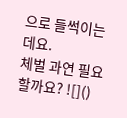으로 들썩이는데요.
체벌 과연 필요할까요? ![]()